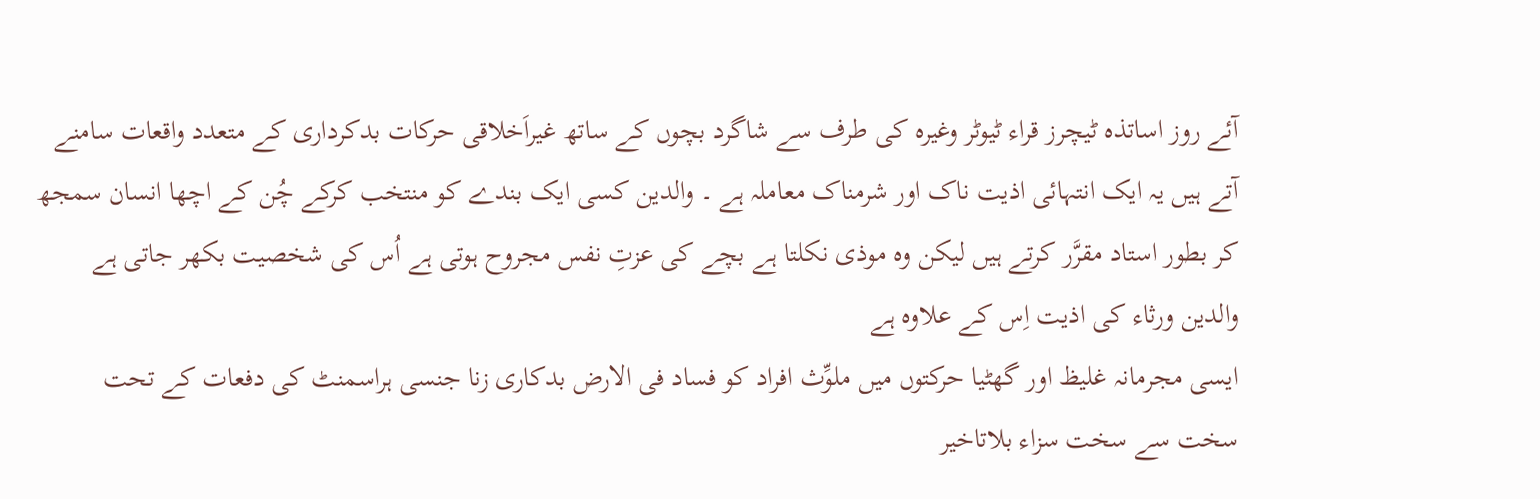آئے روز اساتذہ ٹیچرز قراء ٹیوٹر وغیرہ کی طرف سے شاگرد بچوں کے ساتھ غیراَخلاقی حرکات بدکرداری کے متعدد واقعات سامنے آتے ہیں یہ ایک انتہائی اذیت ناک اور شرمناک معاملہ ہے ۔ والدین کسی ایک بندے کو منتخب کرکے چُن کے اچھا انسان سمجھ کر بطور استاد مقرَّر کرتے ہیں لیکن وہ موذی نکلتا ہے بچے کی عزتِ نفس مجروح ہوتی ہے اُس کی شخصیت بکھر جاتی ہے والدین ورثاء کی اذیت اِس کے علاوہ ہے
ایسی مجرمانہ غلیظ اور گھٹیا حرکتوں میں ملوِّث افراد کو فساد فی الارض بدکاری زنا جنسی ہراسمنٹ کی دفعات کے تحت سخت سے سخت سزاء بلاتاخیر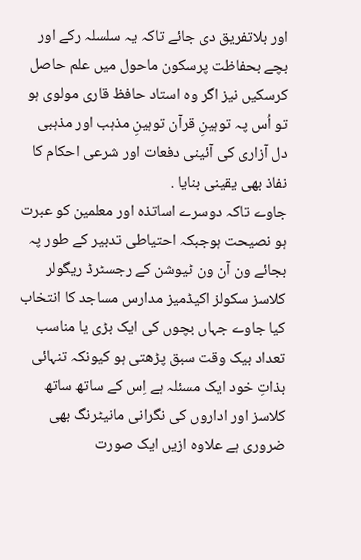اور بلاتفریق دی جائے تاکہ یہ سلسلہ رکے اور بچے بحفاظت پرسکون ماحول میں علم حاصل کرسکیں نیز اگر وہ استاد حافظ قاری مولوی ہو تو اُس پہ توہینِ قرآن توہینِ مذہب اور مذہبی دل آزاری کی آئینی دفعات اور شرعی احکام کا نفاذ بھی یقینی بنایا .
جاوے تاکہ دوسرے اساتذہ اور معلمین کو عبرت ہو نصیحت ہوجبکہ احتیاطی تدبیر کے طور پہ بجائے ون آن ون ٹیوشن کے رجسٹرڈ ریگولر کلاسز سکولز اکیڈمیز مدارس مساجد کا انتخاب کیا جاوے جہاں بچوں کی ایک بڑی یا مناسب تعداد بیک وقت سبق پڑھتی ہو کیونکہ تنہائی بذاتِ خود ایک مسئلہ ہے اِس کے ساتھ ساتھ کلاسز اور اداروں کی نگرانی مانیٹرنگ بھی ضروری ہے علاوہ ازیں ایک صورت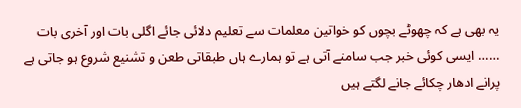یہ بھی ہے کہ چھوٹے بچوں کو خواتین معلمات سے تعلیم دلائی جائے اگلی بات اور آخری بات
…… ایسی کوئی خبر جب سامنے آتی ہے تو ہمارے ہاں طبقاتی طعن و تشنیع شروع ہو جاتی ہے پرانے ادھار چکائے جانے لگتے ہیں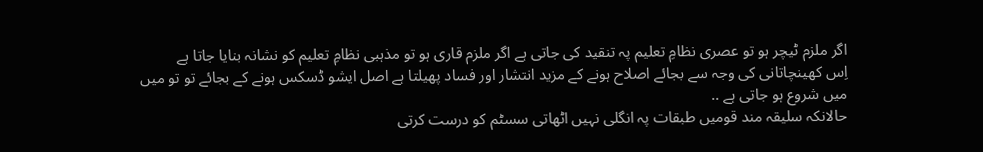اگر ملزم ٹیچر ہو تو عصری نظامِ تعلیم پہ تنقید کی جاتی ہے اگر ملزم قاری ہو تو مذہبی نظامِ تعلیم کو نشانہ بنایا جاتا ہے
اِس کھینچاتانی کی وجہ سے بجائے اصلاح ہونے کے مزید انتشار اور فساد پھیلتا ہے اصل ایشو ڈسکس ہونے کے بجائے تو تو میں میں شروع ہو جاتی ہے ..
حالانکہ سلیقہ مند قومیں طبقات پہ انگلی نہیں اٹھاتی سسٹم کو درست کرتی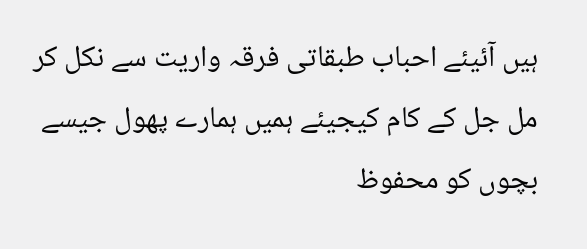ہیں آئیئے احباب طبقاتی فرقہ واریت سے نکل کر مل جل کے کام کیجیئے ہمیں ہمارے پھول جیسے بچوں کو محفوظ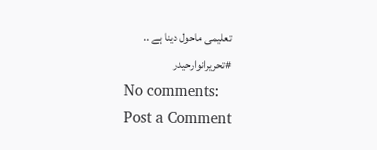تعلیمی ماحول دینا ہے ..
#تحریرانوارحیدر
No comments:
Post a Comment